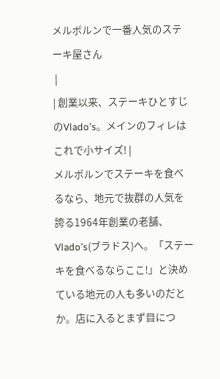メルボルンで一番人気のステーキ屋さん
 |
| 創業以来、ステーキひとすじのVlado’s。メインのフィレはこれで小サイズ! |
メルボルンでステーキを食べるなら、地元で抜群の人気を誇る1964年創業の老舗、
Vlado’s(ブラドス)へ。「ステーキを食べるならここ!」と決めている地元の人も多いのだとか。店に入るとまず目につ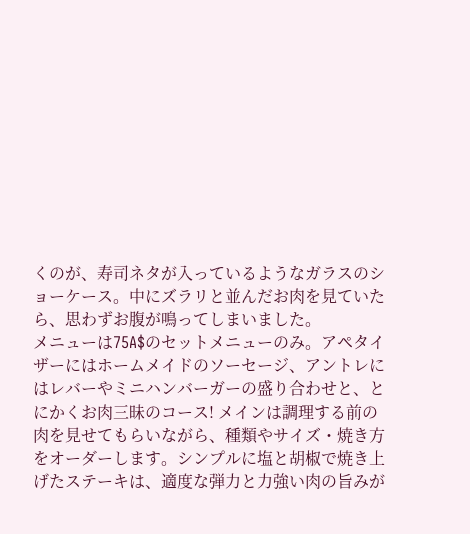くのが、寿司ネタが入っているようなガラスのショーケース。中にズラリと並んだお肉を見ていたら、思わずお腹が鳴ってしまいました。
メニューは75A$のセットメニューのみ。アペタイザーにはホームメイドのソーセージ、アントレにはレバーやミニハンバーガーの盛り合わせと、とにかくお肉三昧のコース! メインは調理する前の肉を見せてもらいながら、種類やサイズ・焼き方をオーダーします。シンプルに塩と胡椒で焼き上げたステーキは、適度な弾力と力強い肉の旨みが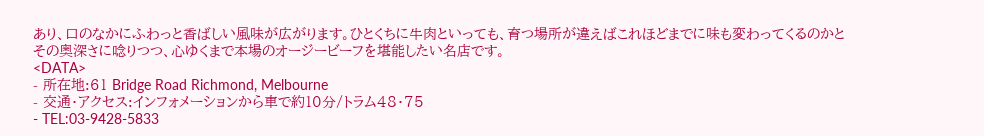あり、口のなかにふわっと香ばしい風味が広がります。ひとくちに牛肉といっても、育つ場所が違えばこれほどまでに味も変わってくるのかとその奥深さに唸りつつ、心ゆくまで本場のオージービーフを堪能したい名店です。
<DATA>
- 所在地:61 Bridge Road Richmond, Melbourne
- 交通・アクセス:インフォメーションから車で約10分/トラム48・75
- TEL:03-9428-5833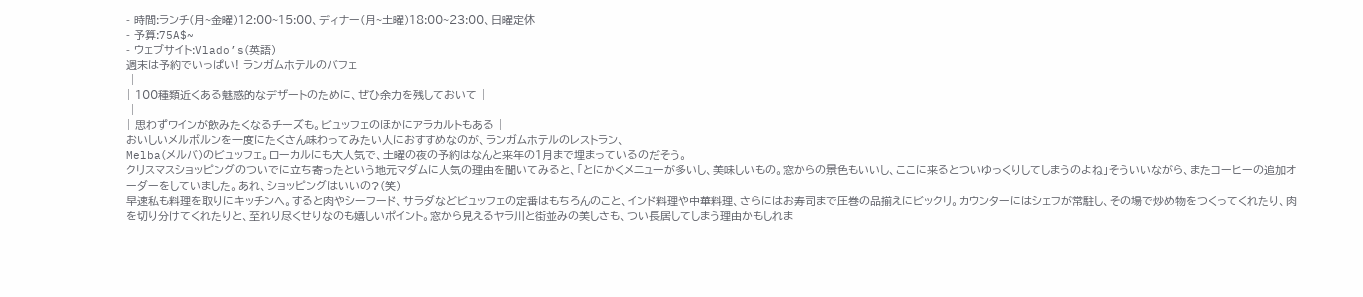- 時間:ランチ(月~金曜)12:00~15:00、ディナー(月~土曜)18:00~23:00、日曜定休
- 予算:75A$~
- ウェブサイト:Vlado’s(英語)
週末は予約でいっぱい! ランガムホテルのバフェ
 |
| 100種類近くある魅惑的なデザートのために、ぜひ余力を残しておいて |
 |
| 思わずワインが飲みたくなるチーズも。ビュッフェのほかにアラカルトもある |
おいしいメルボルンを一度にたくさん味わってみたい人におすすめなのが、ランガムホテルのレストラン、
Melba(メルバ)のビュッフェ。ローカルにも大人気で、土曜の夜の予約はなんと来年の1月まで埋まっているのだそう。
クリスマスショッピングのついでに立ち寄ったという地元マダムに人気の理由を聞いてみると、「とにかくメニューが多いし、美味しいもの。窓からの景色もいいし、ここに来るとついゆっくりしてしまうのよね」そういいながら、またコーヒーの追加オーダーをしていました。あれ、ショッピングはいいの?(笑)
早速私も料理を取りにキッチンへ。すると肉やシーフード、サラダなどビュッフェの定番はもちろんのこと、インド料理や中華料理、さらにはお寿司まで圧巻の品揃えにビックリ。カウンターにはシェフが常駐し、その場で炒め物をつくってくれたり、肉を切り分けてくれたりと、至れり尽くせりなのも嬉しいポイント。窓から見えるヤラ川と街並みの美しさも、つい長居してしまう理由かもしれま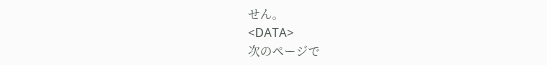せん。
<DATA>
次のページで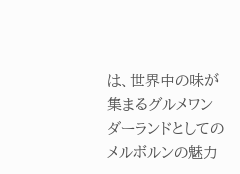は、世界中の味が集まるグルメワンダーランドとしてのメルボルンの魅力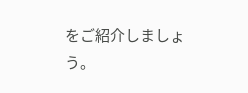をご紹介しましょう。